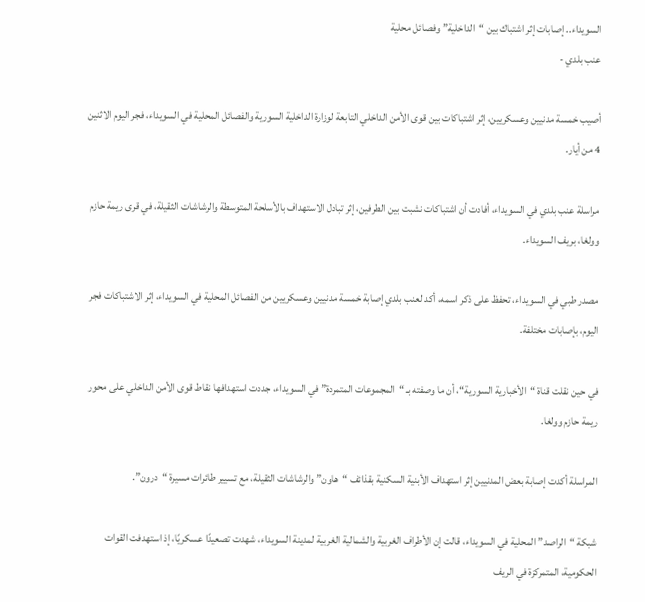السويداء.. إصابات إثر اشتباك بين “الداخلية” وفصائل محلية
عنب بلدي -

أصيب خمسة مدنيين وعسكريين، إثر اشتباكات بين قوى الأمن الداخلي التابعة لوزارة الداخلية السورية والفصائل المحلية في السويداء، فجر اليوم الاثنين 4 من أيار.

مراسلة عنب بلدي في السويداء، أفادت أن اشتباكات نشبت بين الطرفين، إثر تبادل الاستهداف بالأسلحة المتوسطة والرشاشات الثقيلة، في قرى ريمة حازم وولغا، بريف السويداء.

مصدر طبي في السويداء، تحفظ على ذكر اسمه، أكد لعنب بلدي إصابة خمسة مدنيين وعسكريين من الفصائل المحلية في السويداء، إثر الاشتباكات فجر اليوم، بإصابات مختلفة.

في حين نقلت قناة “الأخبارية السورية“، أن ما وصفته بـ “المجموعات المتمردة” في السويداء، جددت استهدافها نقاط قوى الأمن الداخلي على محور ريمة حازم وولغا.

المراسلة أكدت إصابة بعض المدنيين إثر استهداف الأبنية السكنية بقذائف “هاون” والرشاشات الثقيلة، مع تسيير طائرات مسيرة “درون”.

شبكة “الراصد” المحلية في السويداء، قالت إن الأطراف الغربية والشمالية الغربية لمدينة السويداء، شهدت تصعيدًا عسكريًا، إذ استهدفت القوات الحكومية، المتمركزة في الريف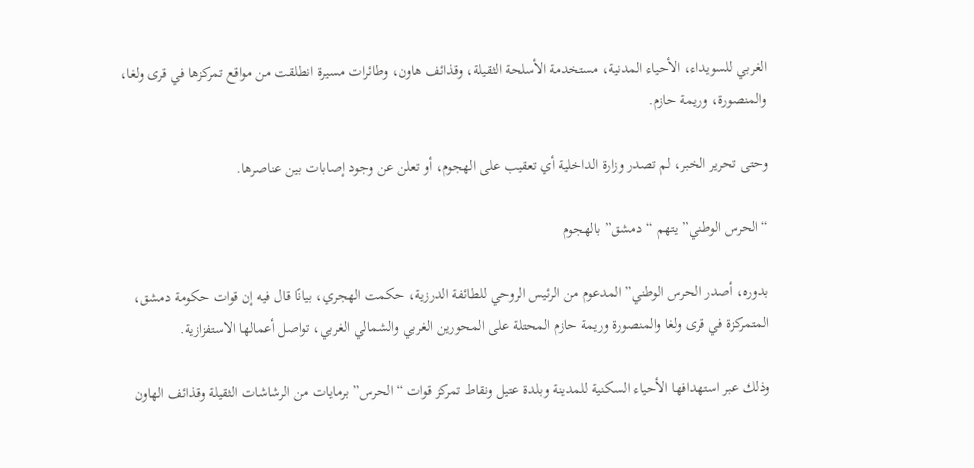الغربي للسويداء، الأحياء المدنية، مستخدمة الأسلحة الثقيلة، وقذائف هاون، وطائرات مسيرة انطلقت من مواقع تمركزها في قرى ولغا، والمنصورة، وريمة حازم.

وحتى تحرير الخبر، لم تصدر وزارة الداخلية أي تعقيب على الهجوم، أو تعلن عن وجود إصابات بين عناصرها.

“الحرس الوطني” يتهم “دمشق” بالهجوم

بدوره، أصدر الحرس الوطني” المدعوم من الرئيس الروحي للطائفة الدرزية، حكمت الهجري، بيانًا قال فيه إن قوات حكومة دمشق، المتمركزة في قرى ولغا والمنصورة وريمة حازم المحتلة على المحورين الغربي والشمالي الغربي، تواصل أعمالها الاستفزازية.

وذلك عبر استهدافها الأحياء السكنية للمدينة وبلدة عتيل ونقاط تمركز قوات “الحرس” برمايات من الرشاشات الثقيلة وقذائف الهاون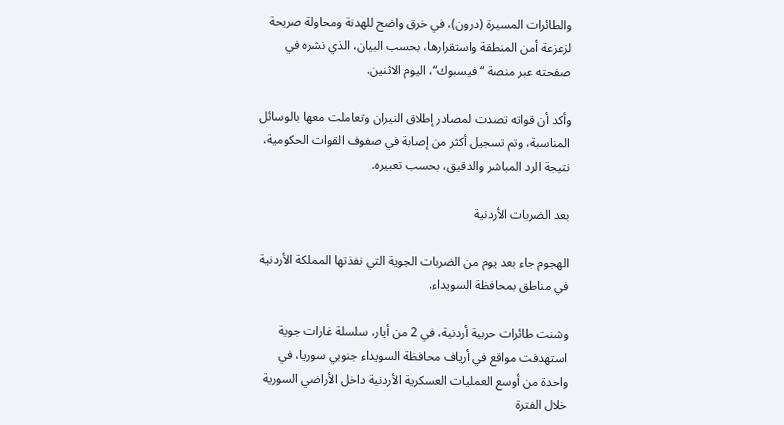والطائرات المسيرة (درون)، في خرق واضح للهدنة ومحاولة صريحة لزعزعة أمن المنطقة واستقرارها، بحسب البيان، الذي نشره في صفحته عبر منصة “فيسبوك“، اليوم الاثنين.

وأكد أن قواته تصدت لمصادر إطلاق النيران وتعاملت معها بالوسائل المناسبة، وتم تسجيل أكثر من إصابة في صفوف القوات الحكومية، نتيجة الرد المباشر والدقيق، بحسب تعبيره.

بعد الضربات الأردنية

الهجوم جاء بعد يوم من الضربات الجوية التي نفذتها المملكة الأردنية في مناطق بمحافظة السويداء.

وشنت طائرات حربية أردنية، في 2 من أيار، سلسلة غارات جوية استهدفت مواقع في أرياف محافظة السويداء جنوبي سوريا، في واحدة من أوسع العمليات العسكرية الأردنية داخل الأراضي السورية خلال الفترة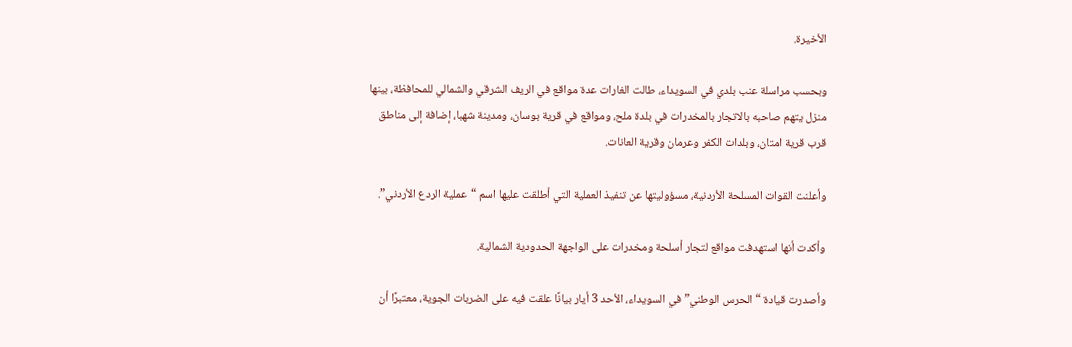الأخيرة.

وبحسب مراسلة عنب بلدي في السويداء، طالت الغارات عدة مواقع في الريف الشرقي والشمالي للمحافظة، بينها منزل يتهم صاحبه بالاتجار بالمخدرات في بلدة ملح، ومواقع في قرية بوسان، ومدينة شهبا، إضافة إلى مناطق قرب قرية امتان، وبلدات الكفر وعرمان وقرية العانات.

وأعلنت القوات المسلحة الأردنية، مسؤوليتها عن تنفيذ العملية التي أطلقت عليها اسم “عملية الردع الأردني”.

وأكدت أنها استهدفت مواقع لتجار أسلحة ومخدرات على الواجهة الحدودية الشمالية.

وأصدرت قيادة “الحرس الوطني” في السويداء، الأحد 3 أيار بيانًا علقت فيه على الضربات الجوية، معتبرًا أن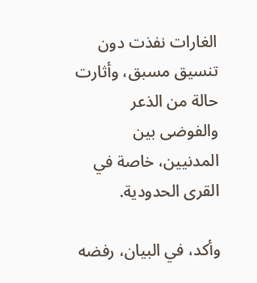الغارات نفذت دون تنسيق مسبق، وأثارت حالة من الذعر والفوضى بين المدنيين، خاصة في القرى الحدودية.

وأكد، في البيان، رفضه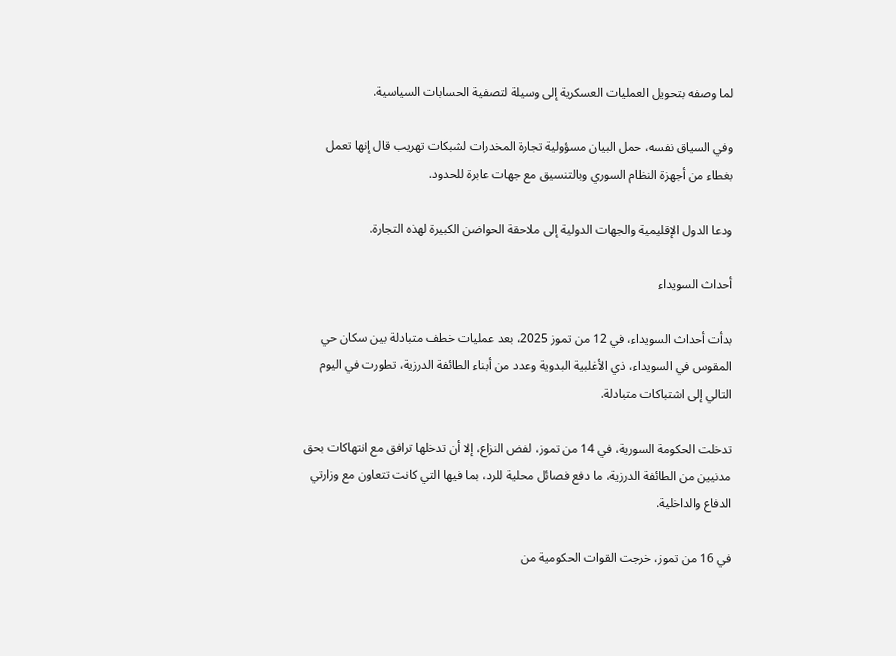لما وصفه بتحويل العمليات العسكرية إلى وسيلة لتصفية الحسابات السياسية.

وفي السياق نفسه، حمل البيان مسؤولية تجارة المخدرات لشبكات تهريب قال إنها تعمل بغطاء من أجهزة النظام السوري وبالتنسيق مع جهات عابرة للحدود.

ودعا الدول الإقليمية والجهات الدولية إلى ملاحقة الحواضن الكبيرة لهذه التجارة.

أحداث السويداء

بدأت أحداث السويداء، في 12 من تموز 2025، بعد عمليات خطف متبادلة بين سكان حي المقوس في السويداء، ذي الأغلبية البدوية وعدد من أبناء الطائفة الدرزية، تطورت في اليوم التالي إلى اشتباكات متبادلة.

تدخلت الحكومة السورية، في 14 من تموز، لفض النزاع، إلا أن تدخلها ترافق مع انتهاكات بحق مدنيين من الطائفة الدرزية، ما دفع فصائل محلية للرد، بما فيها التي كانت تتعاون مع وزارتي الدفاع والداخلية.

في 16 من تموز، خرجت القوات الحكومية من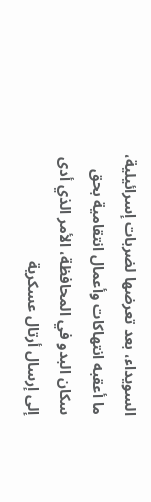السويداء، بعد تعرضها لضربات إسرائيلية، ما أعقبه انتهاكات وأعمال انتقامية بحق سكان البدو في المحافظة، الأمر الذي أدى إلى إرسال أرتال عسكرية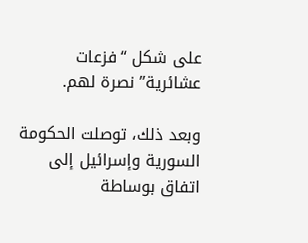على شكل “فزعات عشائرية” نصرة لهم.

وبعد ذلك، توصلت الحكومة السورية وإسرائيل إلى اتفاق بوساطة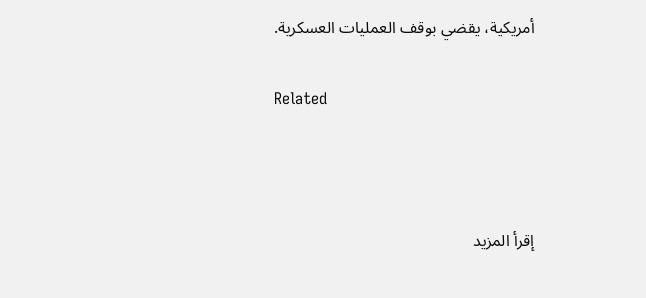أمريكية، يقضي بوقف العمليات العسكرية.

Related



إقرأ المزيد